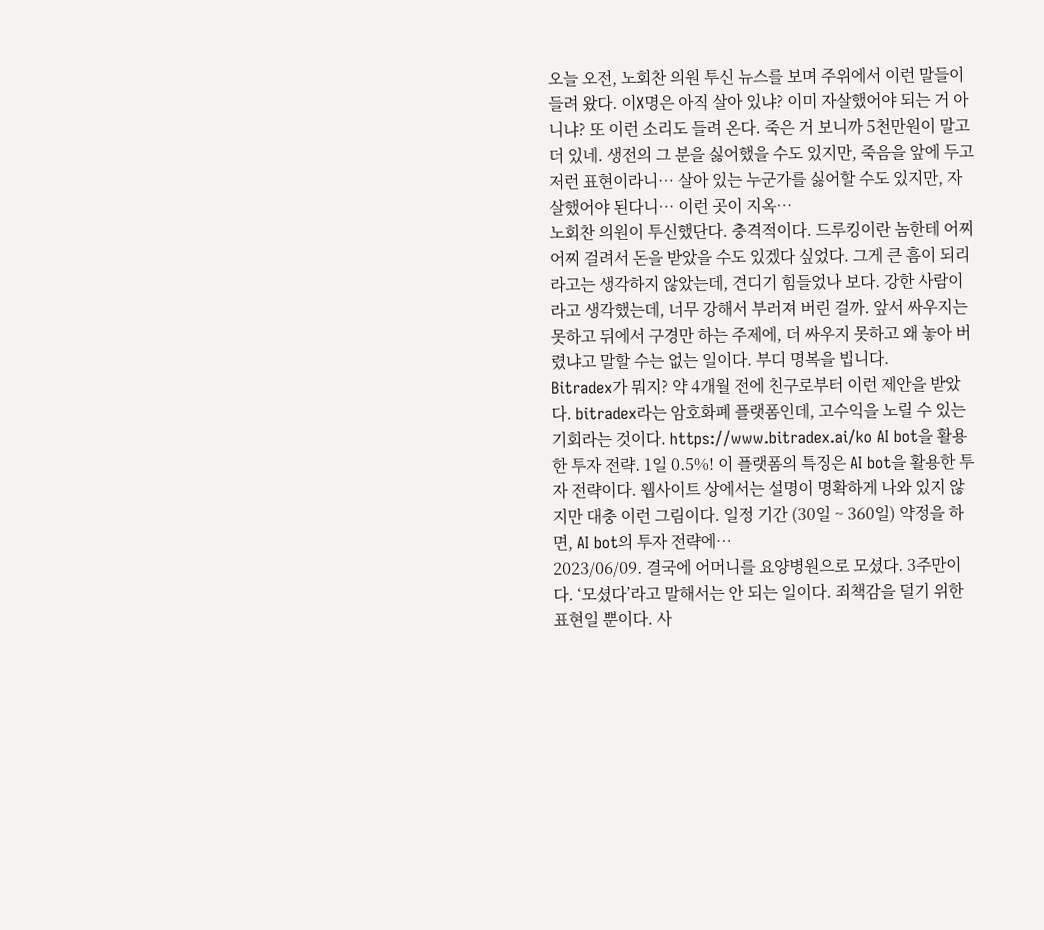오늘 오전, 노회찬 의원 투신 뉴스를 보며 주위에서 이런 말들이 들려 왔다. 이X명은 아직 살아 있냐? 이미 자살했어야 되는 거 아니냐? 또 이런 소리도 들려 온다. 죽은 거 보니까 5천만원이 말고 더 있네. 생전의 그 분을 싫어했을 수도 있지만, 죽음을 앞에 두고 저런 표현이라니… 살아 있는 누군가를 싫어할 수도 있지만, 자살했어야 된다니… 이런 곳이 지옥…
노회찬 의원이 투신했단다. 충격적이다. 드루킹이란 놈한테 어찌 어찌 걸려서 돈을 받았을 수도 있겠다 싶었다. 그게 큰 흠이 되리라고는 생각하지 않았는데, 견디기 힘들었나 보다. 강한 사람이라고 생각했는데, 너무 강해서 부러져 버린 걸까. 앞서 싸우지는 못하고 뒤에서 구경만 하는 주제에, 더 싸우지 못하고 왜 놓아 버렸냐고 말할 수는 없는 일이다. 부디 명복을 빕니다.
Bitradex가 뭐지? 약 4개월 전에 친구로부터 이런 제안을 받았다. bitradex라는 암호화폐 플랫폼인데, 고수익을 노릴 수 있는 기회라는 것이다. https://www.bitradex.ai/ko AI bot을 활용한 투자 전략. 1일 0.5%! 이 플랫폼의 특징은 AI bot을 활용한 투자 전략이다. 웹사이트 상에서는 설명이 명확하게 나와 있지 않지만 대충 이런 그림이다. 일정 기간 (30일 ~ 360일) 약정을 하면, AI bot의 투자 전략에…
2023/06/09. 결국에 어머니를 요양병원으로 모셨다. 3주만이다. ‘모셨다’라고 말해서는 안 되는 일이다. 죄책감을 덜기 위한 표현일 뿐이다. 사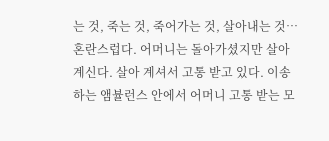는 것, 죽는 것, 죽어가는 것, 살아내는 것… 혼란스럽다. 어머니는 돌아가셨지만 살아 계신다. 살아 계셔서 고통 받고 있다. 이송하는 앰뷸런스 안에서 어머니 고통 받는 모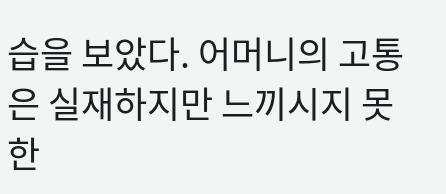습을 보았다. 어머니의 고통은 실재하지만 느끼시지 못한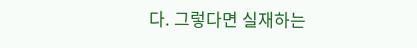다. 그렇다면 실재하는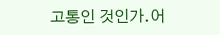고통인 것인가.어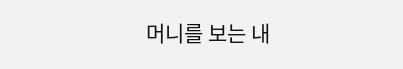머니를 보는 내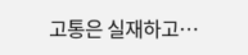고통은 실재하고…